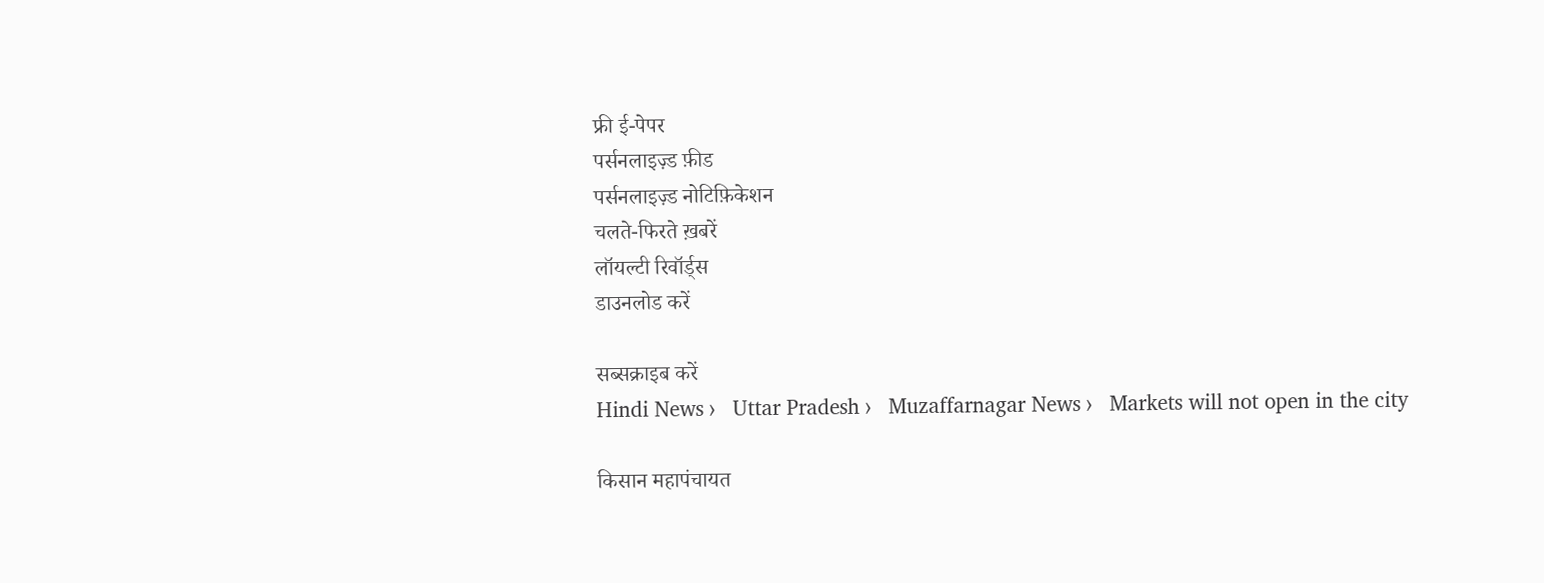फ्री ई-पेपर
पर्सनलाइज़्ड फ़ीड
पर्सनलाइज़्ड नोटिफ़िकेशन
चलते-फिरते ख़बरें
लॉयल्टी रिवॉर्ड्स
डाउनलोड करें

सब्सक्राइब करें
Hindi News ›   Uttar Pradesh ›   Muzaffarnagar News ›   Markets will not open in the city

किसान महापंचायत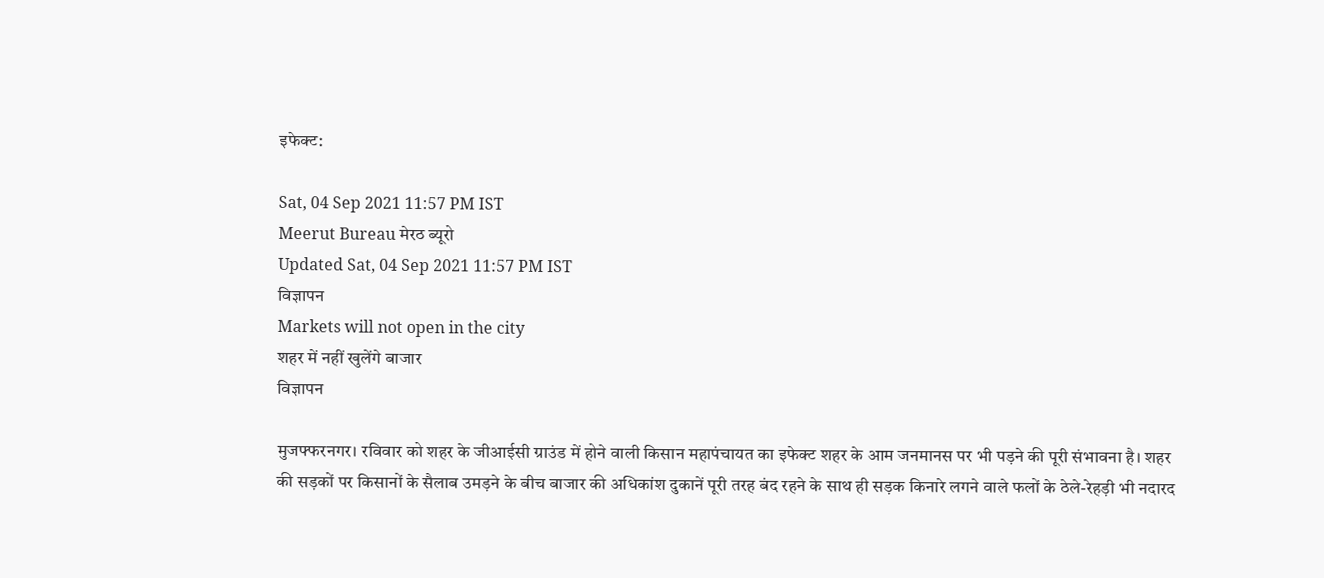इफेक्ट:

Sat, 04 Sep 2021 11:57 PM IST
Meerut Bureau मेरठ ब्यूरो
Updated Sat, 04 Sep 2021 11:57 PM IST
विज्ञापन
Markets will not open in the city
शहर में नहीं खुलेंगे बाजार
विज्ञापन

मुजफ्फरनगर। रविवार को शहर के जीआईसी ग्राउंड में होने वाली किसान महापंचायत का इफेक्ट शहर के आम जनमानस पर भी पड़ने की पूरी संभावना है। शहर की सड़कों पर किसानों के सैलाब उमड़ने के बीच बाजार की अधिकांश दुकानें पूरी तरह बंद रहने के साथ ही सड़क किनारे लगने वाले फलों के ठेले-रेहड़ी भी नदारद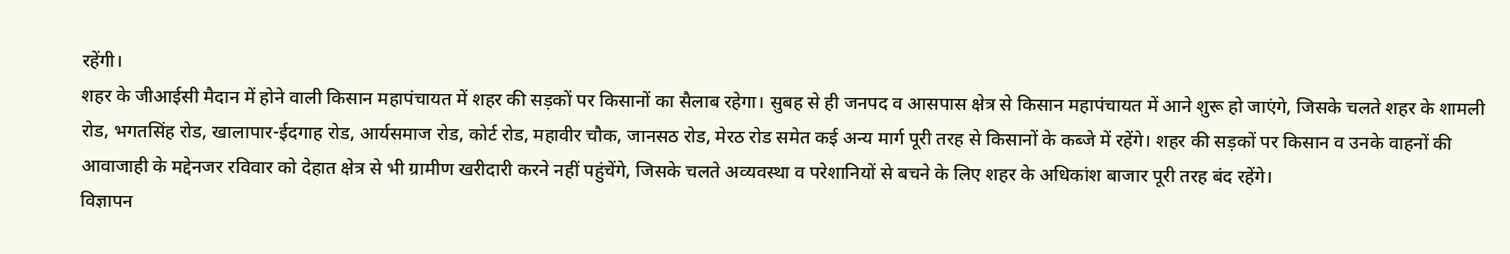रहेंगी।
शहर के जीआईसी मैदान में होने वाली किसान महापंचायत में शहर की सड़कों पर किसानों का सैलाब रहेगा। सुबह से ही जनपद व आसपास क्षेत्र से किसान महापंचायत में आने शुरू हो जाएंगे, जिसके चलते शहर के शामली रोड, भगतसिंह रोड, खालापार-ईदगाह रोड, आर्यसमाज रोड, कोर्ट रोड, महावीर चौक, जानसठ रोड, मेरठ रोड समेत कई अन्य मार्ग पूरी तरह से किसानों के कब्जे में रहेंगे। शहर की सड़कों पर किसान व उनके वाहनों की आवाजाही के मद्देनजर रविवार को देहात क्षेत्र से भी ग्रामीण खरीदारी करने नहीं पहुंचेंगे, जिसके चलते अव्यवस्था व परेशानियों से बचने के लिए शहर के अधिकांश बाजार पूरी तरह बंद रहेंगे।
विज्ञापन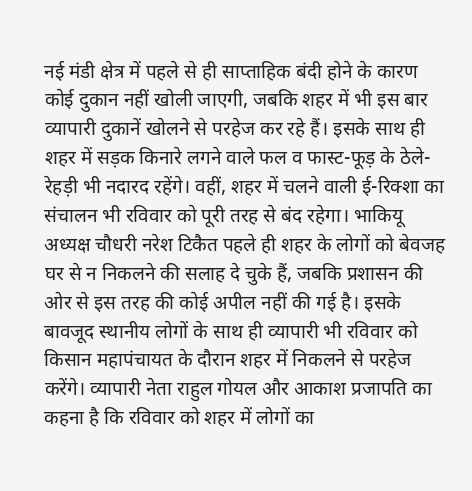नई मंडी क्षेत्र में पहले से ही साप्ताहिक बंदी होने के कारण कोई दुकान नहीं खोली जाएगी, जबकि शहर में भी इस बार व्यापारी दुकानें खोलने से परहेज कर रहे हैं। इसके साथ ही शहर में सड़क किनारे लगने वाले फल व फास्ट-फूड़ के ठेले-रेहड़ी भी नदारद रहेंगे। वहीं, शहर में चलने वाली ई-रिक्शा का संचालन भी रविवार को पूरी तरह से बंद रहेगा। भाकियू अध्यक्ष चौधरी नरेश टिकैत पहले ही शहर के लोगों को बेवजह घर से न निकलने की सलाह दे चुके हैं, जबकि प्रशासन की ओर से इस तरह की कोई अपील नहीं की गई है। इसके बावजूद स्थानीय लोगों के साथ ही व्यापारी भी रविवार को किसान महापंचायत के दौरान शहर में निकलने से परहेज करेंगे। व्यापारी नेता राहुल गोयल और आकाश प्रजापति का कहना है कि रविवार को शहर में लोगों का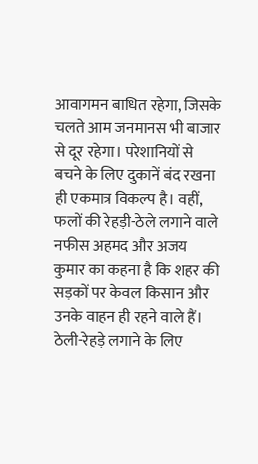आवागमन बाधित रहेगा, जिसके चलते आम जनमानस भी बाजार से दूर रहेगा। परेशानियों से बचने के लिए दुकानें बंद रखना ही एकमात्र विकल्प है। वहीं, फलों की रेहड़ी-ठेले लगाने वाले नफीस अहमद और अजय कुमार का कहना है कि शहर की सड़कों पर केवल किसान और उनके वाहन ही रहने वाले हैं। ठेली-रेहड़े लगाने के लिए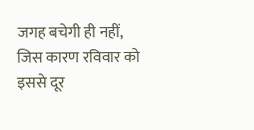जगह बचेगी ही नहीं, जिस कारण रविवार को इससे दूर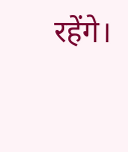रहेंगे।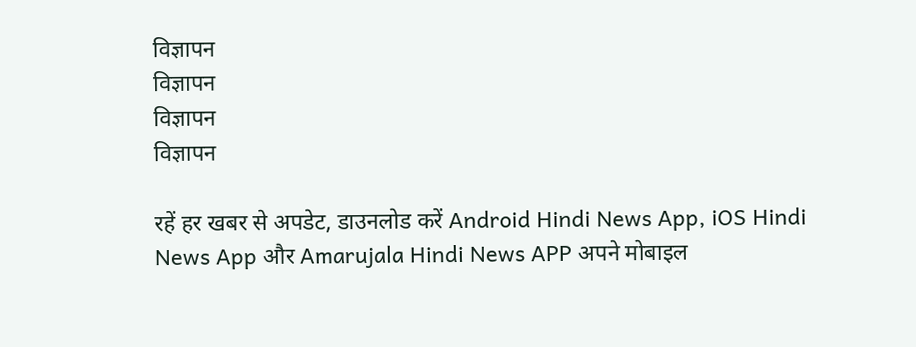विज्ञापन
विज्ञापन
विज्ञापन
विज्ञापन

रहें हर खबर से अपडेट, डाउनलोड करें Android Hindi News App, iOS Hindi News App और Amarujala Hindi News APP अपने मोबाइल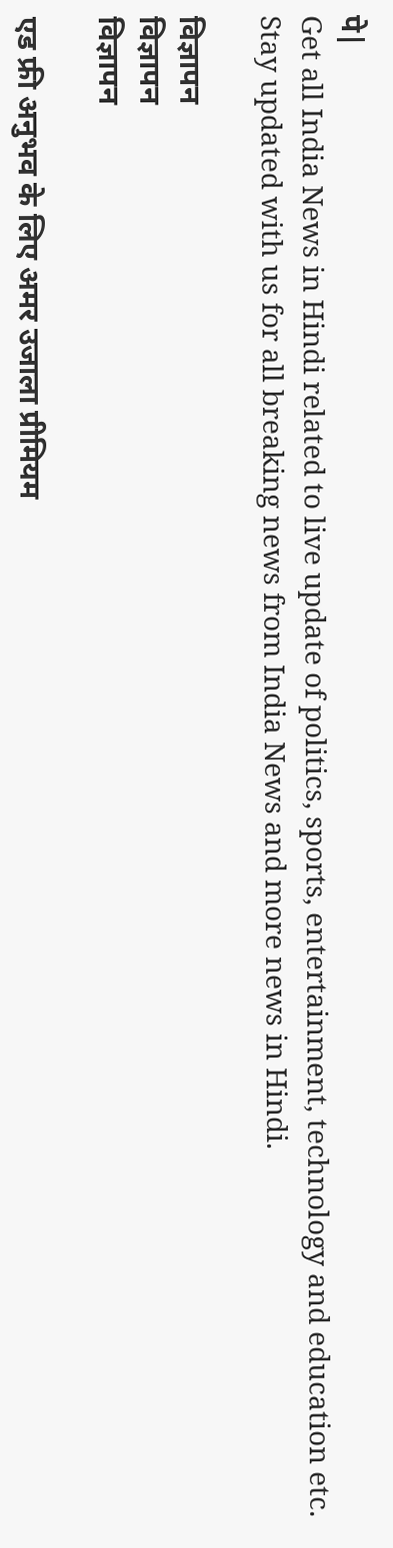पे|
Get all India News in Hindi related to live update of politics, sports, entertainment, technology and education etc. Stay updated with us for all breaking news from India News and more news in Hindi.

विज्ञापन
विज्ञापन
विज्ञापन

एड फ्री अनुभव के लिए अमर उजाला प्रीमियम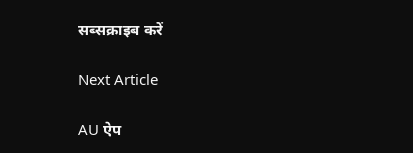सब्सक्राइब करें

Next Article

AU ऐप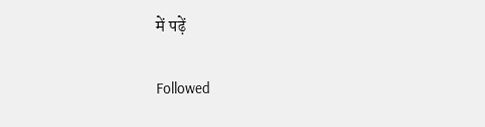में पढ़ें

Followed